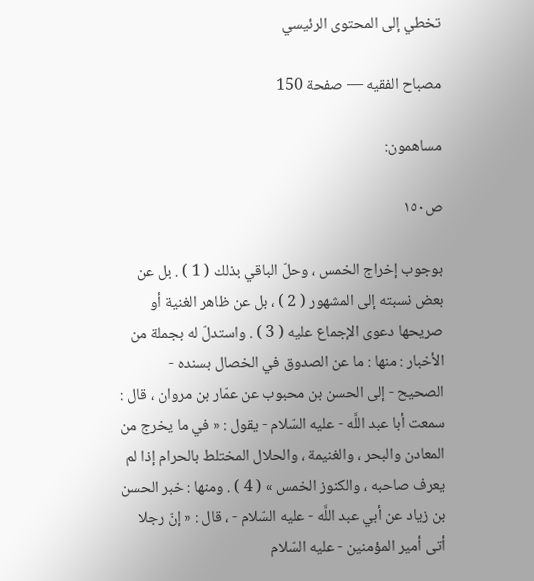تخطي إلى المحتوى الرئيسي

مصباح الفقيه — صفحة 150

مساهمون:

ص١٥٠

بوجوب إخراج الخمس ، وحلّ الباقي بذلك ( 1 ) . بل عن بعض نسبته إلى المشهور ( 2 ) ، بل عن ظاهر الغنية أو صريحها دعوى الإجماع عليه ( 3 ) . واستدلّ له بجملة من الأخبار : منها : ما عن الصدوق في الخصال بسنده - الصحيح - إلى الحسن بن محبوب عن عمّار بن مروان ، قال : سمعت أبا عبد اللَّه - عليه السّلام - يقول : « في ما يخرج من المعادن والبحر ، والغنيمة ، والحلال المختلط بالحرام إذا لم يعرف صاحبه ، والكنوز الخمس » ( 4 ) . ومنها : خبر الحسن بن زياد عن أبي عبد اللَّه - عليه السّلام - ، قال : « إنّ رجلا أتى أمير المؤمنين - عليه السّلام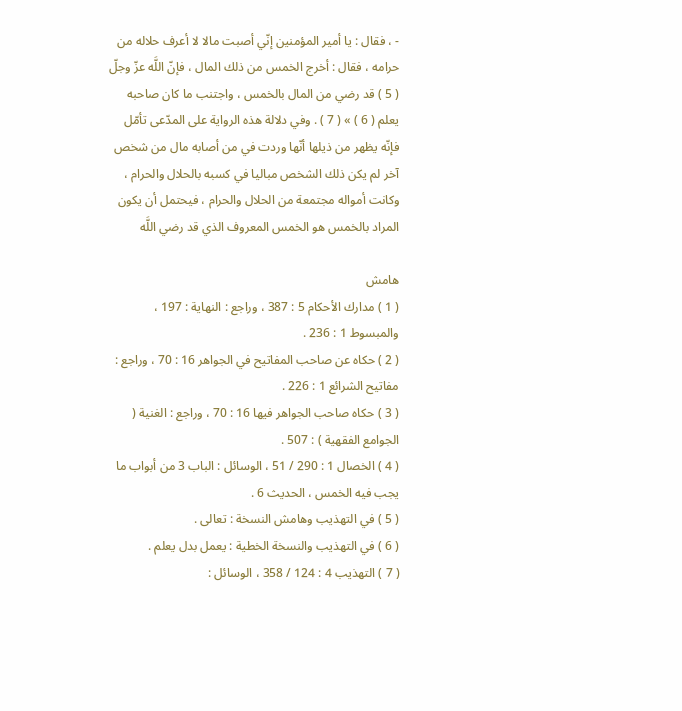- ، فقال : يا أمير المؤمنين إنّي أصبت مالا لا أعرف حلاله من حرامه ، فقال : أخرج الخمس من ذلك المال ، فإنّ اللَّه عزّ وجلّ ( 5 ) قد رضي من المال بالخمس ، واجتنب ما كان صاحبه يعلم ( 6 ) » ( 7 ) . وفي دلالة هذه الرواية على المدّعى تأمّل فإنّه يظهر من ذيلها أنّها وردت في من أصابه مال من شخص آخر لم يكن ذلك الشخص مباليا في كسبه بالحلال والحرام ، وكانت أمواله مجتمعة من الحلال والحرام ، فيحتمل أن يكون المراد بالخمس هو الخمس المعروف الذي قد رضي اللَّه

هامش
( 1 ) مدارك الأحكام 5 : 387 ، وراجع : النهاية : 197 ، والمبسوط 1 : 236 .
( 2 ) حكاه عن صاحب المفاتيح في الجواهر 16 : 70 ، وراجع : مفاتيح الشرائع 1 : 226 .
( 3 ) حكاه صاحب الجواهر فيها 16 : 70 ، وراجع : الغنية ( الجوامع الفقهية ) : 507 .
( 4 ) الخصال 1 : 290 / 51 ، الوسائل : الباب 3 من أبواب ما يجب فيه الخمس ، الحديث 6 .
( 5 ) في التهذيب وهامش النسخة : تعالى .
( 6 ) في التهذيب والنسخة الخطية : يعمل بدل يعلم .
( 7 ) التهذيب 4 : 124 / 358 ، الوسائل :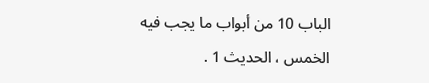الباب 10 من أبواب ما يجب فيه الخمس ، الحديث 1 .